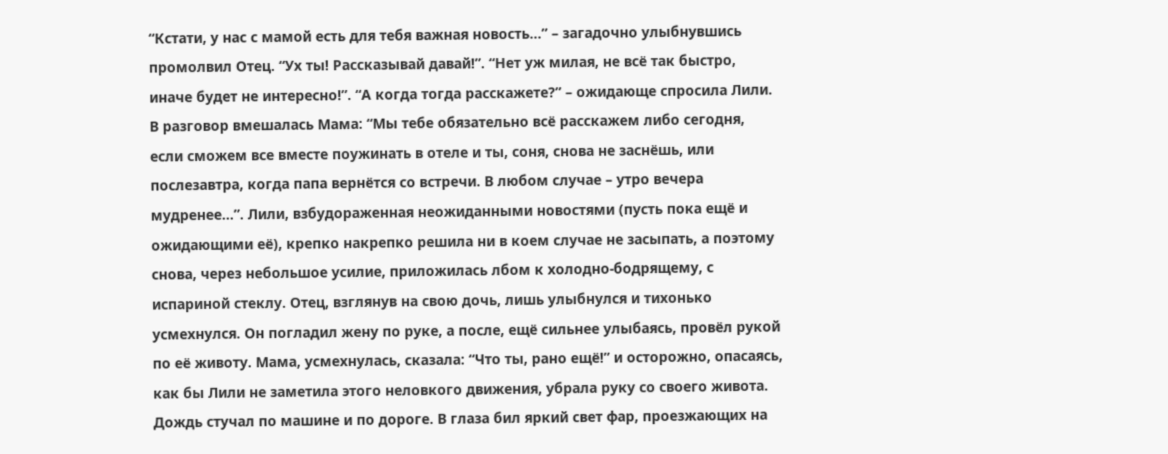“Кстати, у нас с мамой есть для тебя важная новость…” – загадочно улыбнувшись промолвил Отец. “Ух ты! Рассказывай давай!”. “Нет уж милая, не всё так быстро, иначе будет не интересно!”. “А когда тогда расскажете?” – ожидающе спросила Лили. В разговор вмешалась Мама: “Мы тебе обязательно всё расскажем либо сегодня, если сможем все вместе поужинать в отеле и ты, соня, снова не заснёшь, или послезавтра, когда папа вернётся со встречи. В любом случае – утро вечера мудренее…”. Лили, взбудораженная неожиданными новостями (пусть пока ещё и ожидающими её), крепко накрепко решила ни в коем случае не засыпать, а поэтому снова, через небольшое усилие, приложилась лбом к холодно-бодрящему, с испариной стеклу. Отец, взглянув на свою дочь, лишь улыбнулся и тихонько усмехнулся. Он погладил жену по руке, а после, ещё сильнее улыбаясь, провёл рукой по её животу. Мама, усмехнулась, сказала: “Что ты, рано ещё!” и осторожно, опасаясь, как бы Лили не заметила этого неловкого движения, убрала руку со своего живота. Дождь стучал по машине и по дороге. В глаза бил яркий свет фар, проезжающих на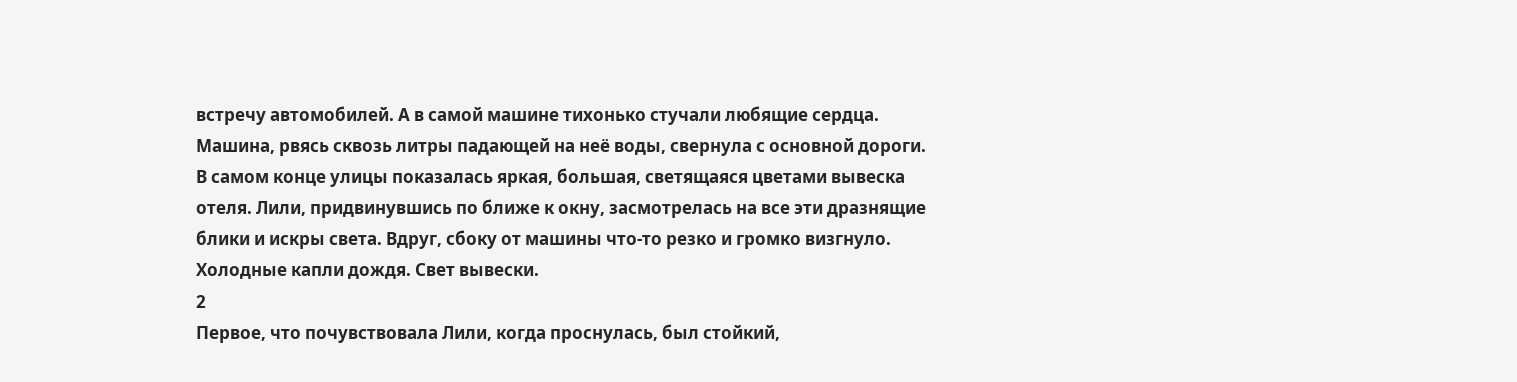встречу автомобилей. А в самой машине тихонько стучали любящие сердца.
Машина, рвясь сквозь литры падающей на неё воды, свернула с основной дороги. В самом конце улицы показалась яркая, большая, светящаяся цветами вывеска отеля. Лили, придвинувшись по ближе к окну, засмотрелась на все эти дразнящие блики и искры света. Вдруг, сбоку от машины что-то резко и громко визгнуло.
Холодные капли дождя. Свет вывески.
2
Первое, что почувствовала Лили, когда проснулась, был стойкий,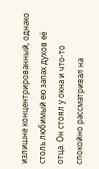излишне концентрированный, однако столь любимый ею запах духов её отца. Он стоял у окна и что-то спокойно рассматривал на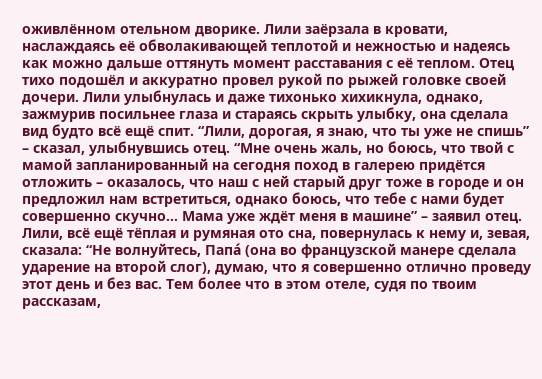оживлённом отельном дворике. Лили заёрзала в кровати, наслаждаясь её обволакивающей теплотой и нежностью и надеясь как можно дальше оттянуть момент расставания с её теплом. Отец тихо подошёл и аккуратно провел рукой по рыжей головке своей дочери. Лили улыбнулась и даже тихонько хихикнула, однако, зажмурив посильнее глаза и стараясь скрыть улыбку, она сделала вид будто всё ещё спит. “Лили, дорогая, я знаю, что ты уже не спишь” – сказал, улыбнувшись отец. “Мне очень жаль, но боюсь, что твой с мамой запланированный на сегодня поход в галерею придётся отложить – оказалось, что наш с ней старый друг тоже в городе и он предложил нам встретиться, однако боюсь, что тебе с нами будет совершенно скучно… Мама уже ждёт меня в машине” – заявил отец. Лили, всё ещё тёплая и румяная ото сна, повернулась к нему и, зевая, сказала: “Не волнуйтесь, Папá (она во французской манере сделала ударение на второй слог), думаю, что я совершенно отлично проведу этот день и без вас. Тем более что в этом отеле, судя по твоим рассказам,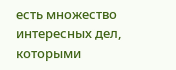есть множество интересных дел, которыми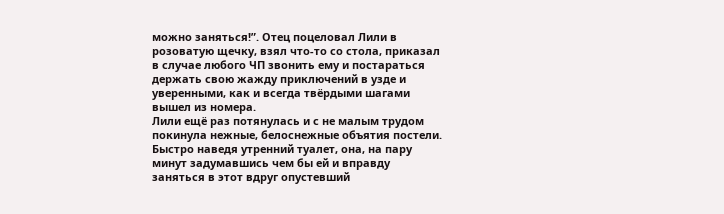можно заняться!”. Отец поцеловал Лили в розоватую щечку, взял что-то со стола, приказал в случае любого ЧП звонить ему и постараться держать свою жажду приключений в узде и уверенными, как и всегда твёрдыми шагами вышел из номера.
Лили ещё раз потянулась и с не малым трудом покинула нежные, белоснежные объятия постели. Быстро наведя утренний туалет, она, на пару минут задумавшись чем бы ей и вправду заняться в этот вдруг опустевший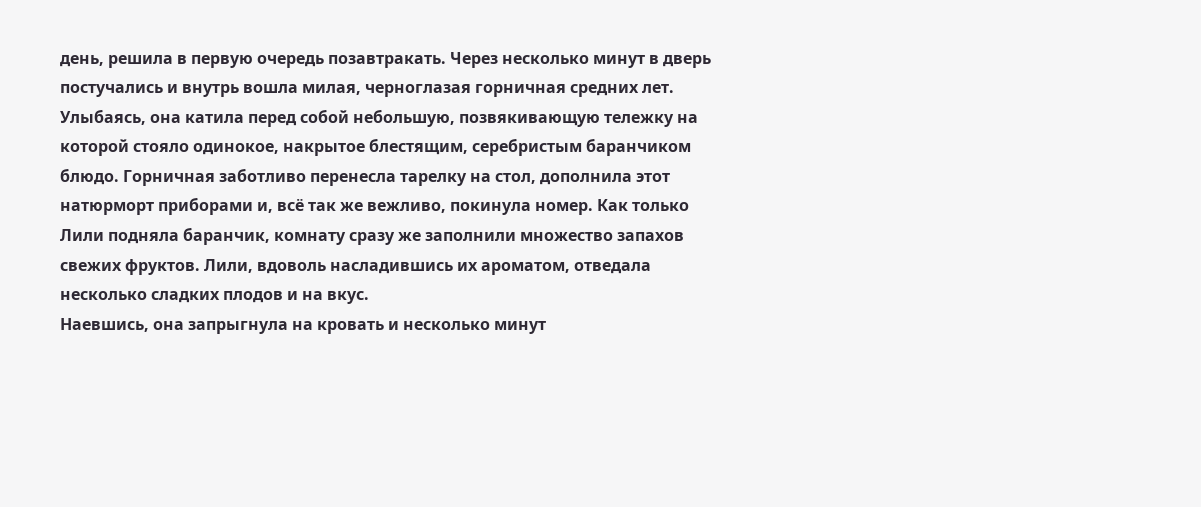день, решила в первую очередь позавтракать. Через несколько минут в дверь постучались и внутрь вошла милая, черноглазая горничная средних лет. Улыбаясь, она катила перед собой небольшую, позвякивающую тележку на которой стояло одинокое, накрытое блестящим, серебристым баранчиком блюдо. Горничная заботливо перенесла тарелку на стол, дополнила этот натюрморт приборами и, всё так же вежливо, покинула номер. Как только Лили подняла баранчик, комнату сразу же заполнили множество запахов свежих фруктов. Лили, вдоволь насладившись их ароматом, отведала несколько сладких плодов и на вкус.
Наевшись, она запрыгнула на кровать и несколько минут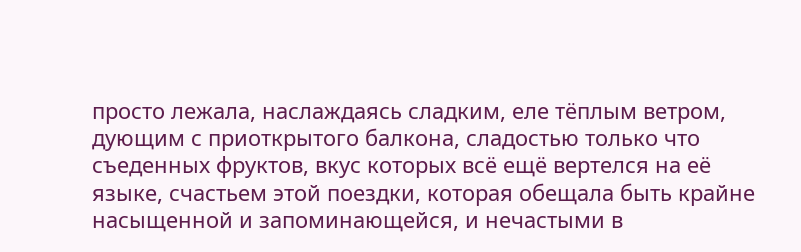просто лежала, наслаждаясь сладким, еле тёплым ветром, дующим с приоткрытого балкона, сладостью только что съеденных фруктов, вкус которых всё ещё вертелся на её языке, счастьем этой поездки, которая обещала быть крайне насыщенной и запоминающейся, и нечастыми в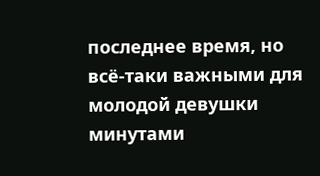последнее время, но всё-таки важными для молодой девушки минутами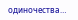одиночества…